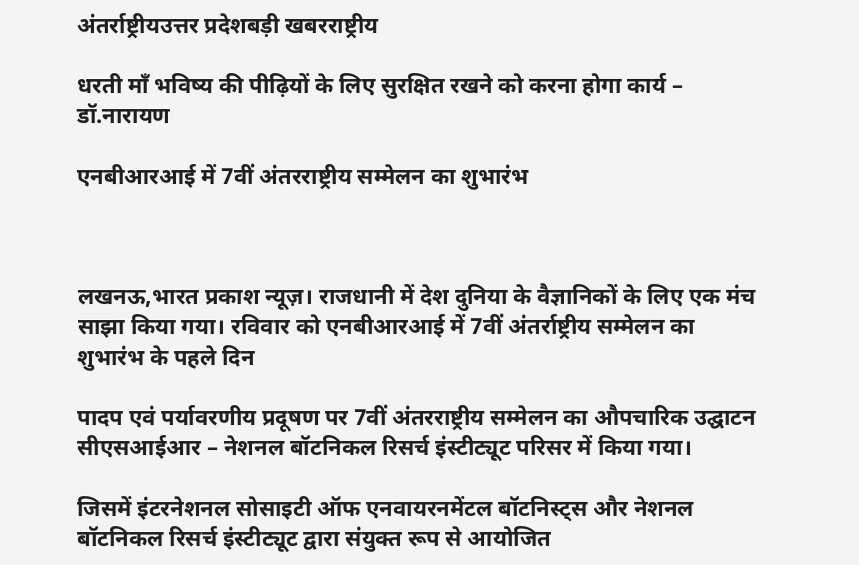अंतर्राष्ट्रीयउत्तर प्रदेशबड़ी खबरराष्ट्रीय

धरती माँ भविष्य की पीढ़ियों के लिए सुरक्षित रखने को करना होगा कार्य – डॉ.नारायण

एनबीआरआई में 7वीं अंतरराष्ट्रीय सम्मेलन का शुभारंभ



लखनऊ,भारत प्रकाश न्यूज़। राजधानी में देश दुनिया के वैज्ञानिकों के लिए एक मंच साझा किया गया। रविवार को एनबीआरआई में 7वीं अंतर्राष्ट्रीय सम्मेलन का शुभारंभ के पहले दिन

पादप एवं पर्यावरणीय प्रदूषण पर 7वीं अंतरराष्ट्रीय सम्मेलन का औपचारिक उद्घाटन सीएसआईआर – नेशनल बॉटनिकल रिसर्च इंस्टीट्यूट परिसर में किया गया।

जिसमें इंटरनेशनल सोसाइटी ऑफ एनवायरनमेंटल बॉटनिस्ट्स और नेशनल बॉटनिकल रिसर्च इंस्टीट्यूट द्वारा संयुक्त रूप से आयोजित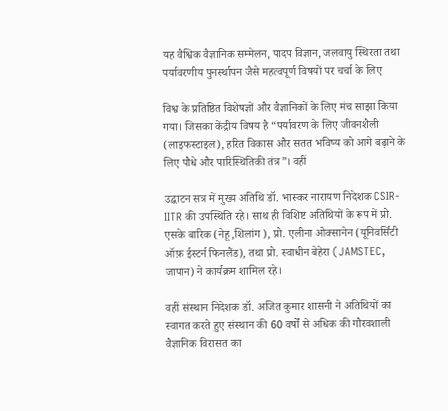यह वैश्विक वैज्ञानिक सम्मेलन, पादप विज्ञान, जलवायु स्थिरता तथा पर्यावरणीय पुनर्स्थापन जैसे महत्वपूर्ण विषयों पर चर्चा के लिए

विश्व के प्रतिष्ठित विशेषज्ञों और वैज्ञानिकों के लिए मंच साझा किया गया। जिसका केंद्रीय विषय है “पर्यावरण के लिए जीवनशैली (लाइफस्टाइल), हरित विकास और सतत भविष्य को आगे बढ़ाने के लिए पौधे और पारिस्थितिकी तंत्र”। वहीं

उद्घाटन सत्र में मुख्य अतिथि डॉ. भास्कर नारायण निदेशक CSIR-IITR की उपस्थिति रहे। साथ ही विशिष्ट अतिथियों के रूप में प्रो. एसके बारिक (नेहू,शिलांग ), प्रो. एलीना ओक्सानेन (यूनिवर्सिटी ऑफ़ ईस्टर्न फिनलैंड), तथा प्रो. स्वाधीन बेहेरा (JAMSTEC, जापान) ने कार्यक्रम शामिल रहे।

वहीं संस्थान निदेशक डॉ. अजित कुमार शासनी ने अतिथियों का स्वागत करते हुए संस्थान की 60 वर्षों से अधिक की गौरवशाली वैज्ञानिक विरासत का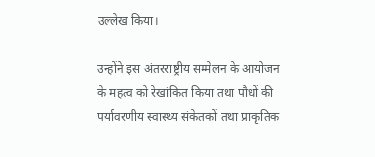उल्लेख किया।

उन्होंने इस अंतरराष्ट्रीय सम्मेलन के आयोजन के महत्व को रेखांकित किया तथा पौधों की पर्यावरणीय स्वास्थ्य संकेतकों तथा प्राकृतिक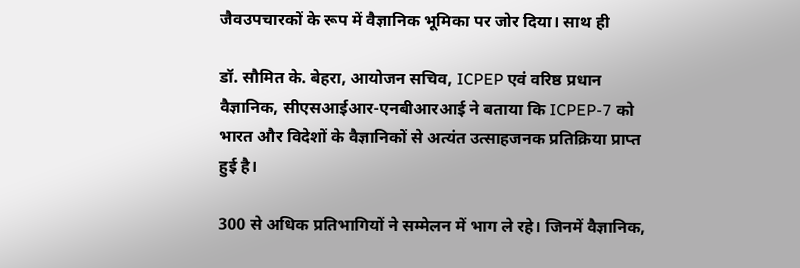जैवउपचारकों के रूप में वैज्ञानिक भूमिका पर जोर दिया। साथ ही

डॉ. सौमित के. बेहरा, आयोजन सचिव, ICPEP एवं वरिष्ठ प्रधान वैज्ञानिक, सीएसआईआर-एनबीआरआई ने बताया कि ICPEP-7 को भारत और विदेशों के वैज्ञानिकों से अत्यंत उत्साहजनक प्रतिक्रिया प्राप्त हुई है।

300 से अधिक प्रतिभागियों ने सम्मेलन में भाग ले रहे। जिनमें वैज्ञानिक,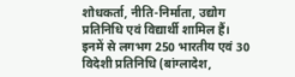शोधकर्ता, नीति-निर्माता, उद्योग प्रतिनिधि एवं विद्यार्थी शामिल हैं। इनमें से लगभग 250 भारतीय एवं 30 विदेशी प्रतिनिधि (बांग्लादेश,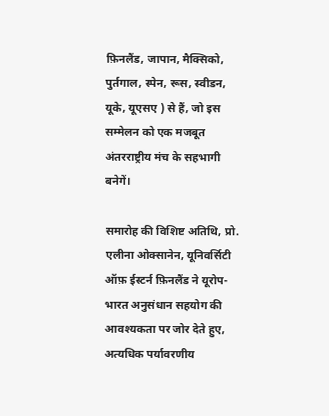फ़िनलैंड, जापान, मैक्सिको, पुर्तगाल, स्पेन, रूस, स्वीडन, यूके, यूएसए ) से हैं, जो इस सम्मेलन को एक मजबूत अंतरराष्ट्रीय मंच के सहभागी बनेगें।

समारोह की विशिष्ट अतिथि, प्रो. एलीना ओक्सानेन, यूनिवर्सिटी ऑफ़ ईस्टर्न फ़िनलैंड ने यूरोप-भारत अनुसंधान सहयोग की आवश्यकता पर जोर देते हुए, अत्यधिक पर्यावरणीय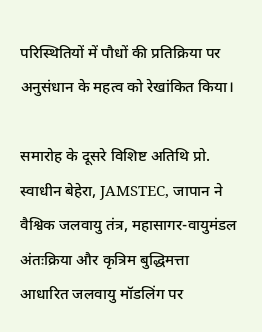परिस्थितियों में पौधों की प्रतिक्रिया पर अनुसंधान के महत्व को रेखांकित किया।

समारोह के दूसरे विशिष्ट अतिथि प्रो. स्वाधीन बेहेरा, JAMSTEC, जापान ने वैश्विक जलवायु तंत्र, महासागर-वायुमंडल अंतःक्रिया और कृत्रिम बुद्धिमत्ता आधारित जलवायु मॉडलिंग पर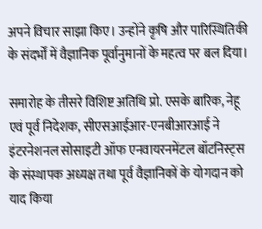अपने विचार साझा किए। उन्होंने कृषि और पारिस्थितिकी के संदर्भों में वैज्ञानिक पूर्वानुमानों के महत्व पर बल दिया।

समारोह के तीसरे विशिष्ट अतिथि प्रो. एसके बारिक, नेहू एवं पूर्व निदेशक, सीएसआईआर-एनबीआरआई ने इंटरनेशनल सोसाइटी ऑफ एनवायरनमेंटल बॉटनिस्ट्स के संस्थापक अध्यक्ष तथा पूर्व वैज्ञानिकों के योगदान को याद किया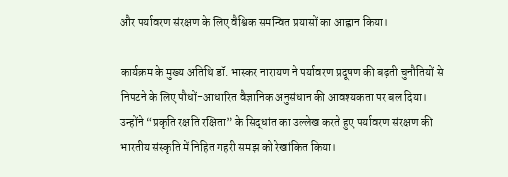और पर्यावरण संरक्षण के लिए वैश्विक समन्वित प्रयासों का आह्वान किया।

कार्यक्रम के मुख्य अतिथि डॉ. भास्कर नारायण ने पर्यावरण प्रदूषण की बढ़ती चुनौतियों से निपटने के लिए पौधों-आधारित वैज्ञानिक अनुसंधान की आवश्यकता पर बल दिया। उन्होंने “प्रकृति रक्षति रक्षिता” के सिद्धांत का उल्लेख करते हुए पर्यावरण संरक्षण की भारतीय संस्कृति में निहित गहरी समझ को रेखांकित किया।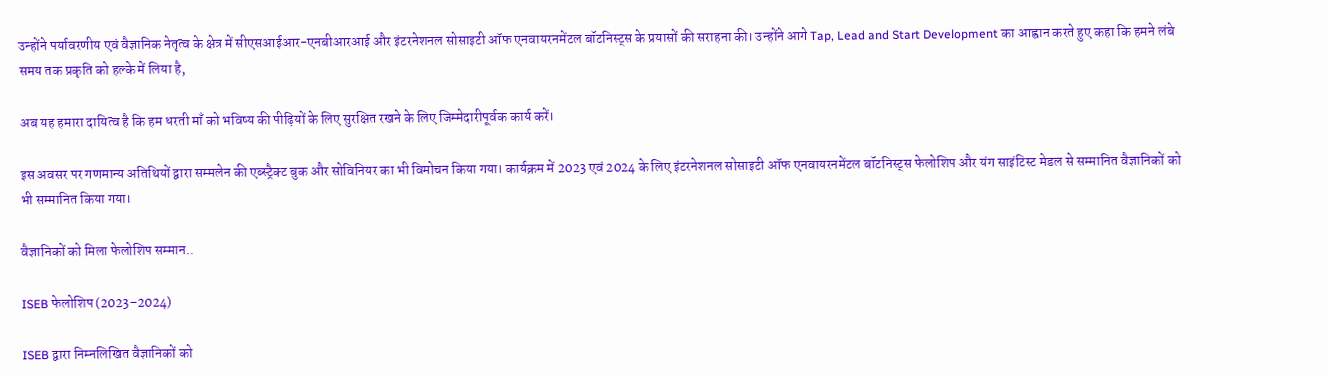उन्होंने पर्यावरणीय एवं वैज्ञानिक नेतृत्व के क्षेत्र में सीएसआईआर-एनबीआरआई और इंटरनेशनल सोसाइटी ऑफ एनवायरनमेंटल बॉटनिस्ट्स के प्रयासों की सराहना की। उन्होंने आगे Tap, Lead and Start Development का आह्वान करते हुए कहा कि हमने लंबे समय तक प्रकृति को हल्के में लिया है,

अब यह हमारा दायित्व है कि हम धरती माँ को भविष्य की पीढ़ियों के लिए सुरक्षित रखने के लिए जिम्मेदारीपूर्वक कार्य करें।

इस अवसर पर गणमान्य अतिथियों द्वारा सम्मलेन की एब्स्ट्रैक्ट बुक और सोविनियर का भी विमोचन किया गया। कार्यक्रम में 2023 एवं 2024 के लिए इंटरनेशनल सोसाइटी ऑफ एनवायरनमेंटल बॉटनिस्ट्स फेलोशिप और यंग साइंटिस्ट मेडल से सम्मानित वैज्ञानिकों को भी सम्मानित किया गया।

वैज्ञानिकों को मिला फेलोशिप सम्मान..

ISEB फेलोशिप (2023–2024)

ISEB द्वारा निम्नलिखित वैज्ञानिकों को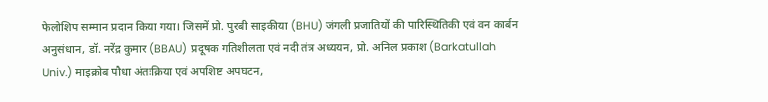फेलोशिप सम्मान प्रदान किया गया। जिसमें प्रो. पुरबी साइकीया (BHU) जंगली प्रजातियों की पारिस्थितिकी एवं वन कार्बन अनुसंधान, डॉ. नरेंद्र कुमार (BBAU) प्रदूषक गतिशीलता एवं नदी तंत्र अध्ययन, प्रो. अनिल प्रकाश (Barkatullah Univ.) माइक्रोब पौधा अंतःक्रिया एवं अपशिष्ट अपघटन,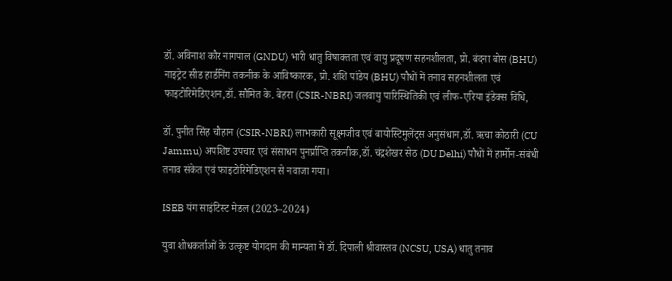डॉ. अविनाश कौर नागपाल (GNDU) भारी धातु विषाक्तता एवं वायु प्रदूषण सहनशीलता, प्रो. बंदना बोस (BHU) नाइट्रेट सीड हार्डनिंग तकनीक के आविष्कारक, प्रो. शशि पांडेय (BHU) पौधों में तनाव सहनशीलता एवं फाइटोरिमेडिएशन,डॉ. सौमित के. बेहरा (CSIR-NBRI) जलवायु पारिस्थितिकी एवं लीफ-एरिया इंडेक्स विधि,

डॉ. पुनीत सिंह चौहान (CSIR-NBRI) लाभकारी सूक्ष्मजीव एवं बायोस्टिमुलेंट्स अनुसंधान,डॉ. ऋचा कोठारी (CU Jammu) अपशिष्ट उपचार एवं संसाधन पुनर्प्राप्ति तकनीक,डॉ. चंद्रशेखर सेठ (DU Delhi) पौधों में हार्मोन-संबंधी तनाव संकेत एवं फाइटोरिमेडिएशन से नवाजा गया।

ISEB यंग साइंटिस्ट मेडल (2023–2024)

युवा शोधकर्ताओं के उत्कृष्ट योगदान की मान्यता में डॉ. दिपाली श्रीवास्तव (NCSU, USA) धातु तनाव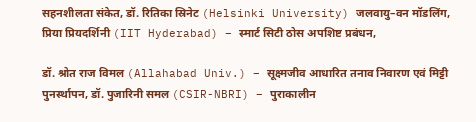सहनशीलता संकेत, डॉ. रितिका स्रिनेट (Helsinki University) जलवायु–वन मॉडलिंग, प्रिया प्रियदर्शिनी (IIT Hyderabad) – स्मार्ट सिटी ठोस अपशिष्ट प्रबंधन,

डॉ. श्रोत राज विमल (Allahabad Univ.) – सूक्ष्मजीव आधारित तनाव निवारण एवं मिट्टी पुनर्स्थापन, डॉ. पुजारिनी समल (CSIR-NBRI) – पुराकालीन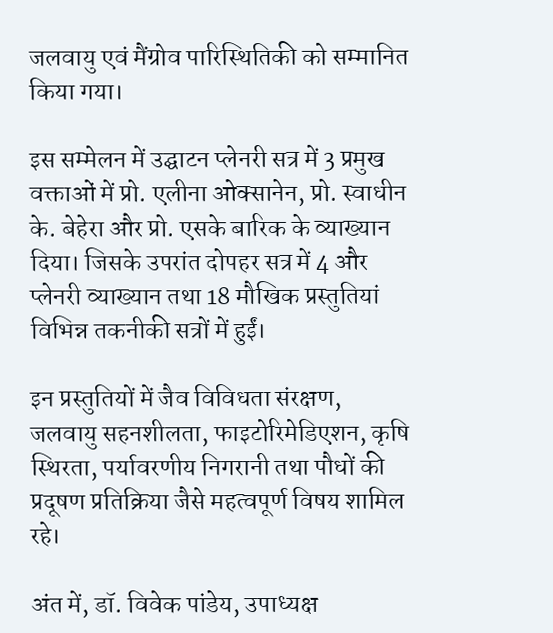जलवायु एवं मैंग्रोव पारिस्थितिकी को सम्मानित किया गया।

इस सम्मेलन में उद्घाटन प्लेनरी सत्र में 3 प्रमुख वक्ताओं में प्रो. एलीना ओक्सानेन, प्रो. स्वाधीन के. बेहेरा और प्रो. एसके बारिक के व्याख्यान दिया। जिसके उपरांत दोपहर सत्र में 4 और प्लेनरी व्याख्यान तथा 18 मौखिक प्रस्तुतियां विभिन्न तकनीकी सत्रों में हुईं।

इन प्रस्तुतियों में जैव विविधता संरक्षण, जलवायु सहनशीलता, फाइटोरिमेडिएशन, कृषि स्थिरता, पर्यावरणीय निगरानी तथा पौधों की प्रदूषण प्रतिक्रिया जैसे महत्वपूर्ण विषय शामिल रहे।

अंत में, डॉ. विवेक पांडेय, उपाध्यक्ष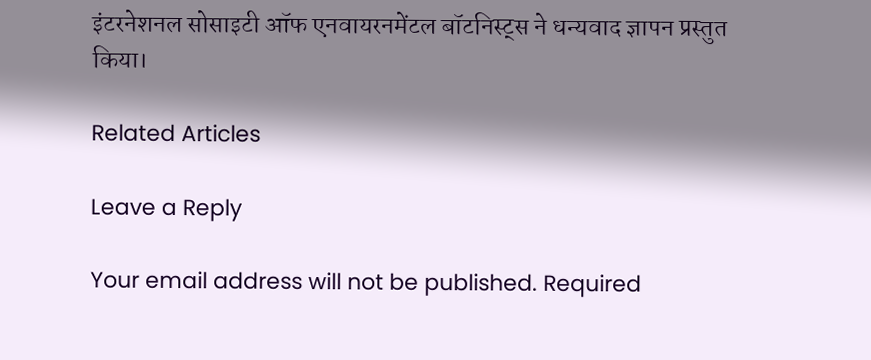इंटरनेशनल सोसाइटी ऑफ एनवायरनमेंटल बॉटनिस्ट्स ने धन्यवाद ज्ञापन प्रस्तुत किया।

Related Articles

Leave a Reply

Your email address will not be published. Required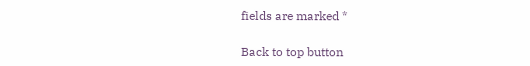fields are marked *

Back to top button